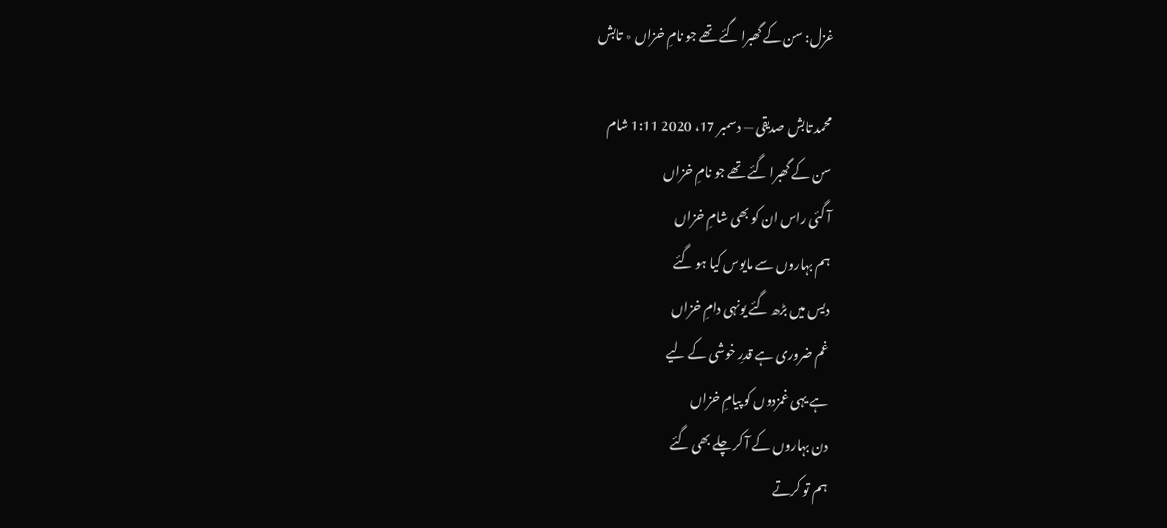غزل: سن کے گھبرا گئے تھے جو نامِ خزاں ٭ تابش

محمد تابش صدیقی — دسمبر 17، 2020 1:11 شام
سن کے گھبرا گئے تھے جو نامِ خزاں
آ گئی راس ان کو بھی شامِ خزاں
ہم بہاروں سے مایوس کیا ہو گئے
دیس میں بڑھ گئے یونہی دامِ خزاں
غم ضروری ہے قدرِ خوشی کے لیے
ہے یہی غمزدوں کو پیامِ خزاں
دن بہاروں کے آ کر چلے بھی گئے
ہم تو کرتے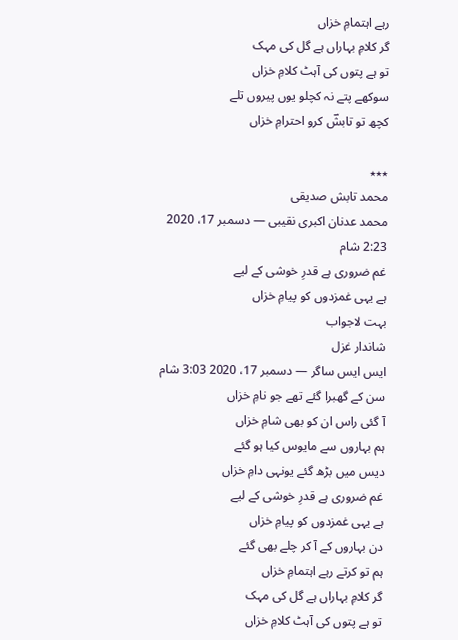رہے اہتمامِ خزاں
گر کلامِ بہاراں ہے گل کی مہک
تو ہے پتوں کی آہٹ کلامِ خزاں
سوکھے پتے نہ کچلو یوں پیروں تلے
کچھ تو تابشؔ کرو احترامِ خزاں

٭٭٭
محمد تابش صدیقی
محمد عدنان اکبری نقیبی — دسمبر 17، 2020 2:23 شام
غم ضروری ہے قدرِ خوشی کے لیے
ہے یہی غمزدوں کو پیامِ خزاں
بہت لاجواب
شاندار غزل
ایس ایس ساگر — دسمبر 17، 2020 3:03 شام
سن کے گھبرا گئے تھے جو نامِ خزاں
آ گئی راس ان کو بھی شامِ خزاں
ہم بہاروں سے مایوس کیا ہو گئے
دیس میں بڑھ گئے یونہی دامِ خزاں
غم ضروری ہے قدرِ خوشی کے لیے
ہے یہی غمزدوں کو پیامِ خزاں
دن بہاروں کے آ کر چلے بھی گئے
ہم تو کرتے رہے اہتمامِ خزاں
گر کلامِ بہاراں ہے گل کی مہک
تو ہے پتوں کی آہٹ کلامِ خزاں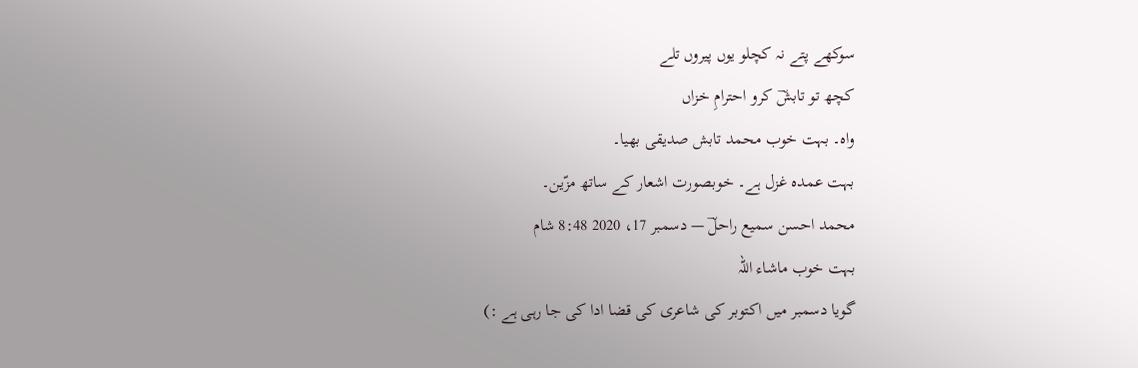سوکھے پتے نہ کچلو یوں پیروں تلے
کچھ تو تابشؔ کرو احترامِ خزاں
واہ۔ بہت خوب محمد تابش صدیقی بھیا۔
بہت عمدہ غزل ہے۔ خوبصورت اشعار کے ساتھ مزّین۔
محمد احسن سمیع راحلؔ — دسمبر 17، 2020 8:48 شام
بہت خوب ماشاء اللہ
گویا دسمبر میں اکتوبر کی شاعری کی قضا ادا کی جا رہی ہے :)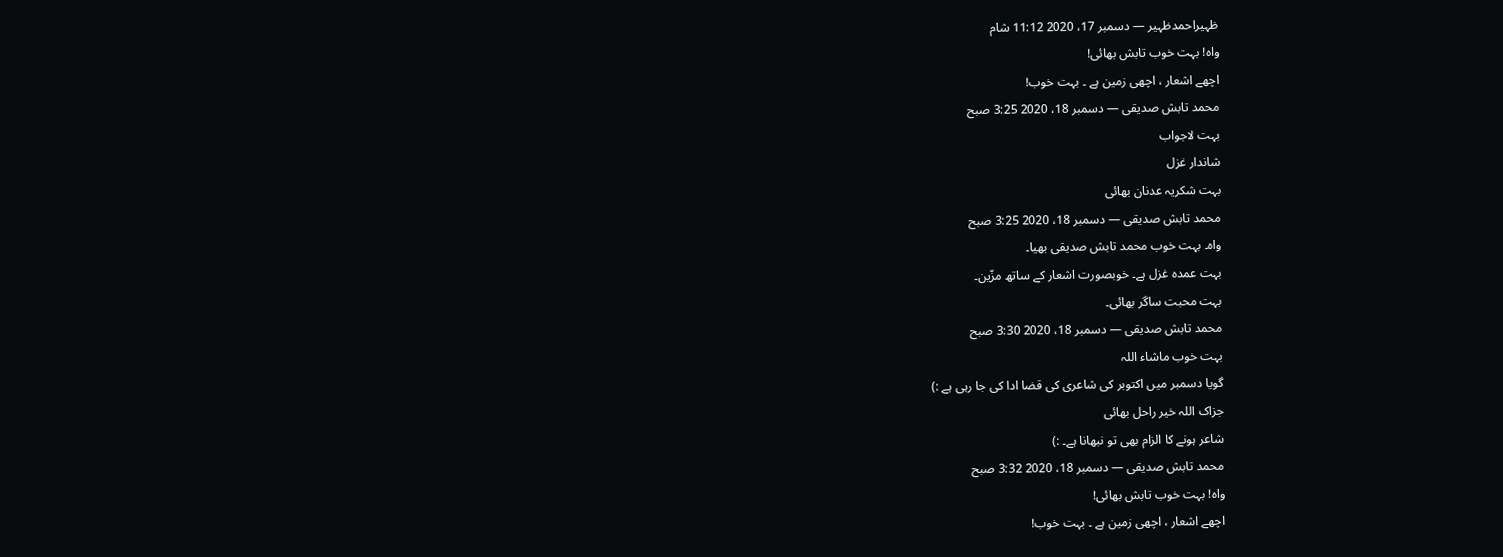ظہیراحمدظہیر — دسمبر 17، 2020 11:12 شام
واہ! بہت خوب تابش بھائی!
اچھے اشعار ، اچھی زمین ہے ۔ بہت خوب!
محمد تابش صدیقی — دسمبر 18، 2020 3:25 صبح
بہت لاجواب
شاندار غزل
بہت شکریہ عدنان بھائی
محمد تابش صدیقی — دسمبر 18، 2020 3:25 صبح
واہ۔ بہت خوب محمد تابش صدیقی بھیا۔
بہت عمدہ غزل ہے۔ خوبصورت اشعار کے ساتھ مزّین۔
بہت محبت ساگر بھائی۔
محمد تابش صدیقی — دسمبر 18، 2020 3:30 صبح
بہت خوب ماشاء اللہ
گویا دسمبر میں اکتوبر کی شاعری کی قضا ادا کی جا رہی ہے :)
جزاک اللہ خیر راحل بھائی
شاعر ہونے کا الزام بھی تو نبھانا ہے۔ :)
محمد تابش صدیقی — دسمبر 18، 2020 3:32 صبح
واہ! بہت خوب تابش بھائی!
اچھے اشعار ، اچھی زمین ہے ۔ بہت خوب!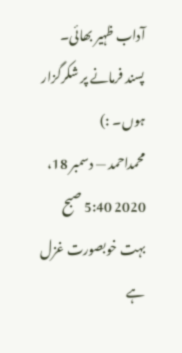آداب ظہیر بھائی۔ پسند فرمانے پر شکرگزار ہوں۔ :)
محمداحمد — دسمبر 18، 2020 5:40 صبح
بہت خوبصورت غزل ہے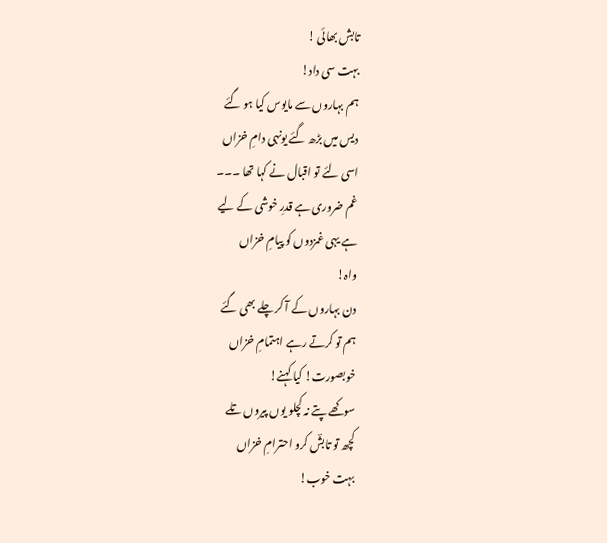تابش بھائی !
بہت سی داد!
ہم بہاروں سے مایوس کیا ہو گئے
دیس میں بڑھ گئے یونہی دامِ خزاں
اسی لئے تو اقبال نے کہا تھا ۔۔۔
غم ضروری ہے قدرِ خوشی کے لیے
ہے یہی غمزدوں کو پیامِ خزاں
واہ!
دن بہاروں کے آ کر چلے بھی گئے
ہم تو کرتے رہے اہتمامِ خزاں
خوبصورت! کیا کہنے!
سوکھے پتے نہ کچلو یوں پیروں تلے
کچھ تو تابشؔ کرو احترامِ خزاں
بہت خوب!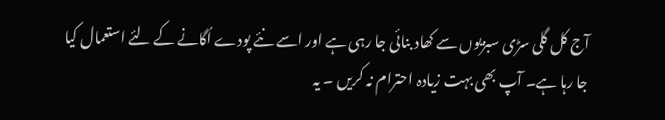آج کل گلی سڑی سبزیوں سے کھاد بنائی جا رہی ہے اور اسے نئے پودے اُگانے کے لئے استعمال کیا جا رہا ہے۔ آپ بھی بہت زیادہ احترام نہ کریں ۔ یہ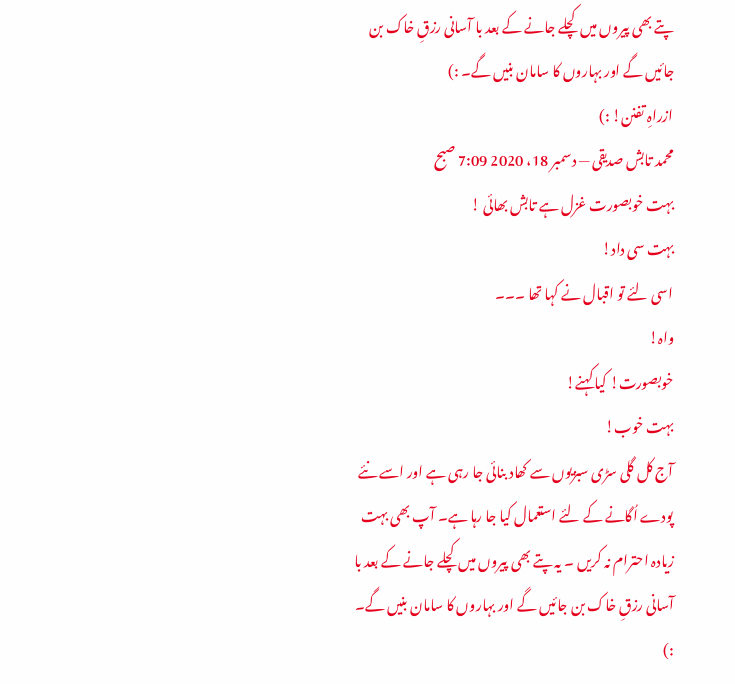پتے بھی پیروں میں کچلے جانے کے بعد با آسانی رزقِ خاک بن جائیں گے اور بہاروں کا سامان بنیں گے۔ :)
ازراہِ تفنن! :)
محمد تابش صدیقی — دسمبر 18، 2020 7:09 صبح
بہت خوبصورت غزل ہے تابش بھائی !
بہت سی داد!
اسی لئے تو اقبال نے کہا تھا ۔۔۔
واہ!
خوبصورت! کیا کہنے!
بہت خوب!
آج کل گلی سڑی سبزیوں سے کھاد بنائی جا رہی ہے اور اسے نئے پودے اُگانے کے لئے استعمال کیا جا رہا ہے۔ آپ بھی بہت زیادہ احترام نہ کریں ۔ یہ پتے بھی پیروں میں کچلے جانے کے بعد با آسانی رزقِ خاک بن جائیں گے اور بہاروں کا سامان بنیں گے۔ :)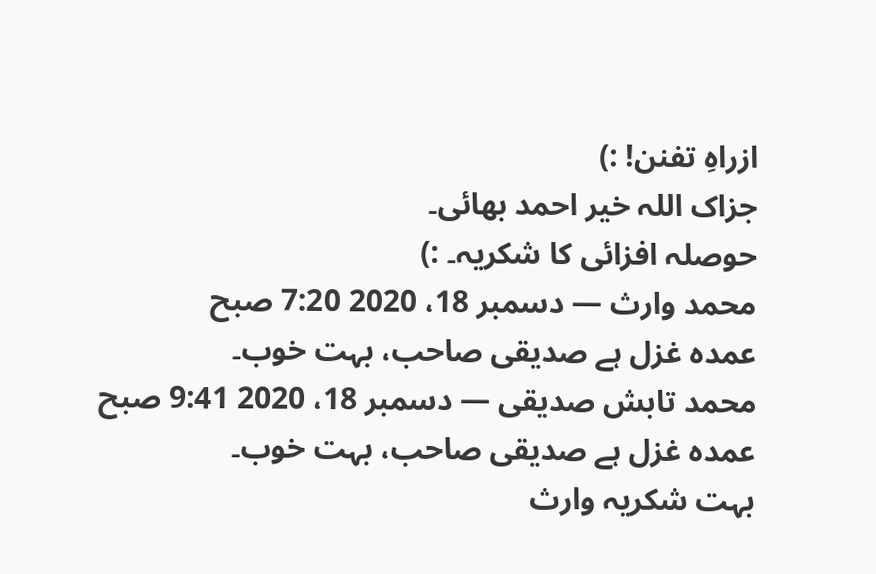ازراہِ تفنن! :)
جزاک اللہ خیر احمد بھائی۔
حوصلہ افزائی کا شکریہ۔ :)
محمد وارث — دسمبر 18، 2020 7:20 صبح
عمدہ غزل ہے صدیقی صاحب، بہت خوب۔
محمد تابش صدیقی — دسمبر 18، 2020 9:41 صبح
عمدہ غزل ہے صدیقی صاحب، بہت خوب۔
بہت شکریہ وارث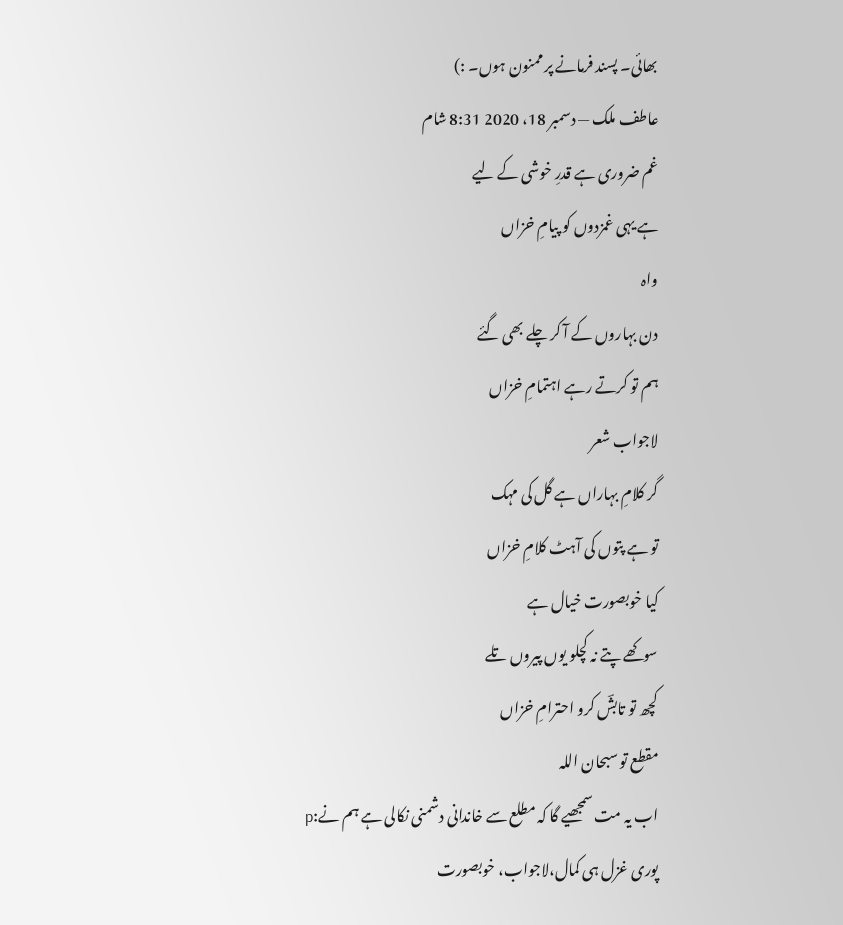بھائی۔ پسند فرمانے پر ممنون ہوں۔ :)
عاطف ملک — دسمبر 18، 2020 8:31 شام
غم ضروری ہے قدرِ خوشی کے لیے
ہے یہی غمزدوں کو پیامِ خزاں
واہ
دن بہاروں کے آ کر چلے بھی گئے
ہم تو کرتے رہے اہتمامِ خزاں
لاجواب شعر
گر کلامِ بہاراں ہے گل کی مہک
تو ہے پتوں کی آہٹ کلامِ خزاں
کیا خوبصورت خیال ہے
سوکھے پتے نہ کچلو یوں پیروں تلے
کچھ تو تابشؔ کرو احترامِ خزاں
مقطع تو سبحان اللہ
اب یہ مت سمجھیے گا کہ مطلع سے خاندانی دشمنی نکالی ہے ہم نے:p
پوری غزل ہی کمال،لاجواب، خوبصورت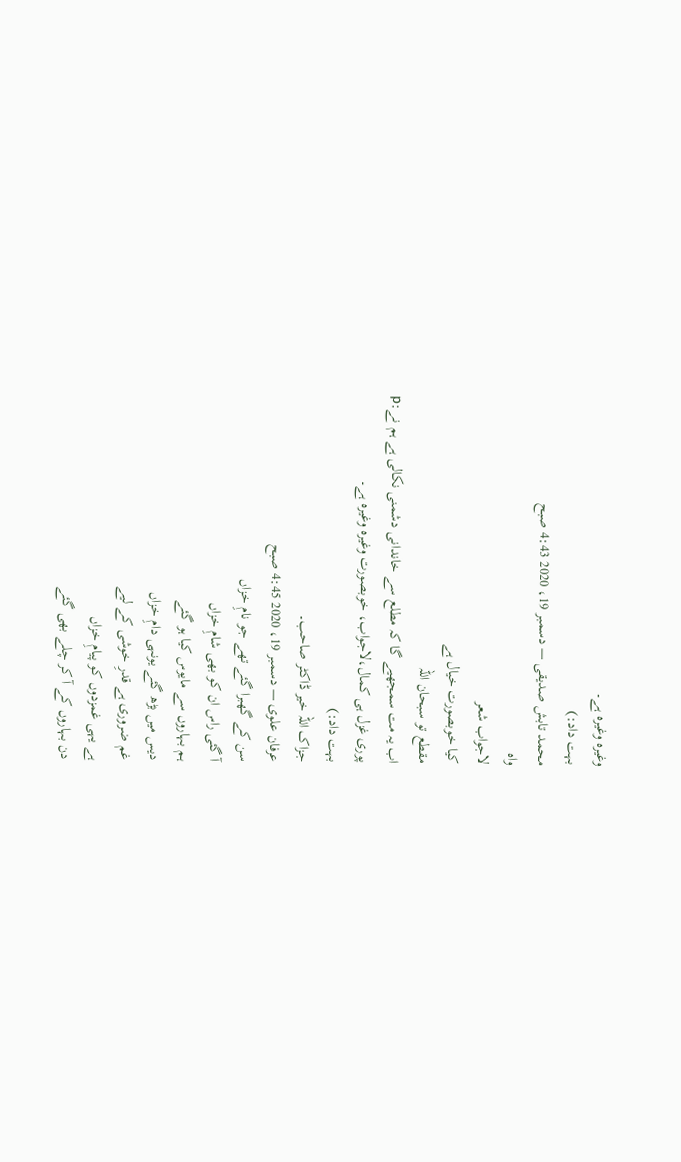وغیرہ وغیرہ ہے۔
بہت داد:)
محمد تابش صدیقی — دسمبر 19، 2020 4:43 صبح
واہ
لاجواب شعر
کیا خوبصورت خیال ہے
مقطع تو سبحان اللہ
اب یہ مت سمجھیے گا کہ مطلع سے خاندانی دشمنی نکالی ہے ہم نے:p
پوری غزل ہی کمال،لاجواب، خوبصورت وغیرہ وغیرہ ہے۔
بہت داد:)
جزاک اللہ خیر ڈاکٹر صاحب۔
عرفان علوی — دسمبر 19، 2020 4:45 صبح
سن کے گھبرا گئے تھے جو نامِ خزاں
آ گئی راس ان کو بھی شامِ خزاں
ہم بہاروں سے مایوس کیا ہو گئے
دیس میں بڑھ گئے یونہی دامِ خزاں
غم ضروری ہے قدرِ خوشی کے لیے
ہے یہی غمزدوں کو پیامِ خزاں
دن بہاروں کے آ کر چلے بھی گئے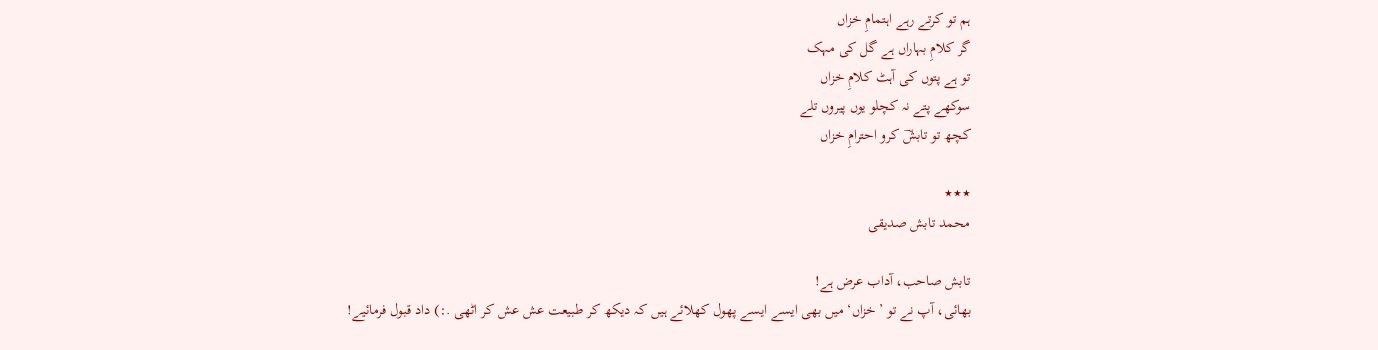ہم تو کرتے رہے اہتمامِ خزاں
گر کلامِ بہاراں ہے گل کی مہک
تو ہے پتوں کی آہٹ کلامِ خزاں
سوکھے پتے نہ کچلو یوں پیروں تلے
کچھ تو تابشؔ کرو احترامِ خزاں

٭٭٭
محمد تابش صدیقی

تابش صاحب، آداب عرض ہے!
بھائی، آپ نے تو ’خزاں‘ میں بھی ایسے ایسے پھول کھلائے ہیں کہ دیکھ کر طبیعت عش عش کر اٹھی .:) داد قبول فرمائیے!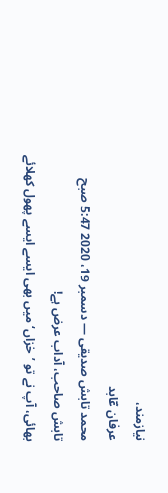نیازمند،
عرفان عؔابد
محمد تابش صدیقی — دسمبر 19، 2020 5:47 صبح
تابش صاحب، آداب عرض ہے!
بھائی، آپ نے تو ’خزاں‘ میں بھی ایسے ایسے پھول کھلائے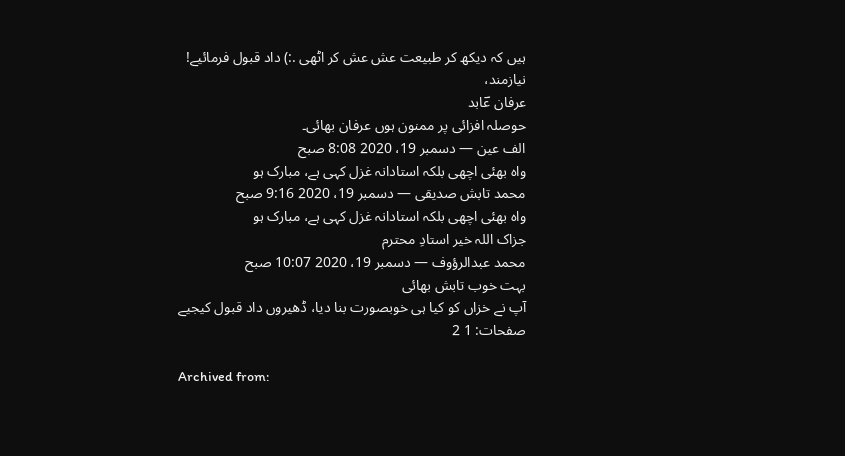ہیں کہ دیکھ کر طبیعت عش عش کر اٹھی .:) داد قبول فرمائیے!
نیازمند،
عرفان عؔابد
حوصلہ افزائی پر ممنون ہوں عرفان بھائی۔
الف عین — دسمبر 19، 2020 8:08 صبح
واہ بھئی اچھی بلکہ استادانہ غزل کہی ہے، مبارک ہو
محمد تابش صدیقی — دسمبر 19، 2020 9:16 صبح
واہ بھئی اچھی بلکہ استادانہ غزل کہی ہے، مبارک ہو
جزاک اللہ خیر استادِ محترم
محمد عبدالرؤوف — دسمبر 19، 2020 10:07 صبح
بہت خوب تابش بھائی
آپ نے خزاں کو کیا ہی خوبصورت بنا دیا، ڈھیروں داد قبول کیجیے
صفحات: 1 2

Archived from: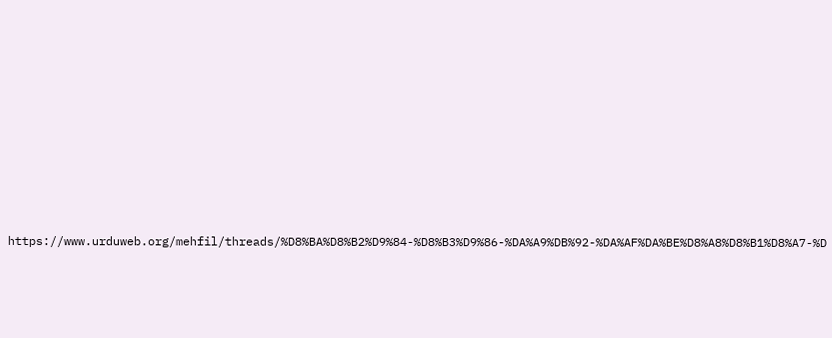https://www.urduweb.org/mehfil/threads/%D8%BA%D8%B2%D9%84-%D8%B3%D9%86-%DA%A9%DB%92-%DA%AF%DA%BE%D8%A8%D8%B1%D8%A7-%D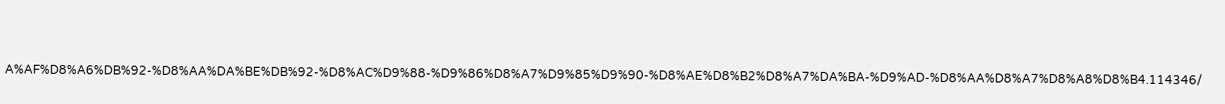A%AF%D8%A6%DB%92-%D8%AA%DA%BE%DB%92-%D8%AC%D9%88-%D9%86%D8%A7%D9%85%D9%90-%D8%AE%D8%B2%D8%A7%DA%BA-%D9%AD-%D8%AA%D8%A7%D8%A8%D8%B4.114346/